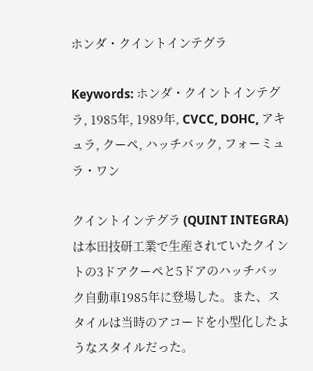ホンダ・クイントインテグラ

Keywords: ホンダ・クイントインテグラ, 1985年, 1989年, CVCC, DOHC, アキュラ, クーペ, ハッチバック, フォーミュラ・ワン

クイントインテグラ (QUINT INTEGRA) は本田技研工業で生産されていたクイントの3ドアクーペと5ドアのハッチバック自動車1985年に登場した。また、スタイルは当時のアコードを小型化したようなスタイルだった。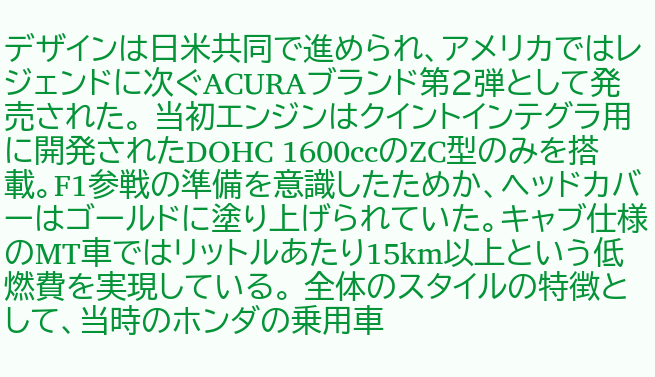デザインは日米共同で進められ、アメリカではレジェンドに次ぐACURAブランド第2弾として発売された。 当初エンジンはクイントインテグラ用に開発されたDOHC 1600ccのZC型のみを搭載。F1参戦の準備を意識したためか、ヘッドカバーはゴールドに塗り上げられていた。キャブ仕様のMT車ではリットルあたり15km以上という低燃費を実現している。 全体のスタイルの特徴として、当時のホンダの乗用車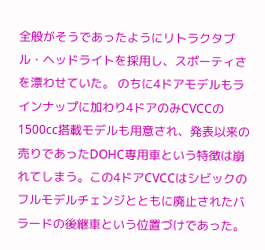全般がそうであったようにリトラクタブル・ヘッドライトを採用し、スポーティさを漂わせていた。 のちに4ドアモデルもラインナップに加わり4ドアのみCVCCの1500cc搭載モデルも用意され、発表以来の売りであったDOHC専用車という特徴は崩れてしまう。この4ドアCVCCはシビックのフルモデルチェンジとともに廃止されたバラードの後継車という位置づけであった。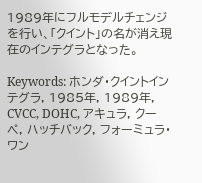1989年にフルモデルチェンジを行い、「クイント」の名が消え現在のインテグラとなった。

Keywords: ホンダ・クイントインテグラ, 1985年, 1989年, CVCC, DOHC, アキュラ, クーペ, ハッチバック, フォーミュラ・ワン